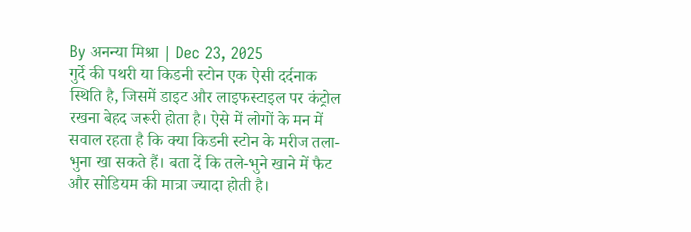By अनन्या मिश्रा | Dec 23, 2025
गुर्दे की पथरी या किडनी स्टोन एक ऐसी दर्दनाक स्थिति है, जिसमें डाइट और लाइफस्टाइल पर कंट्रोल रखना बेहद जरूरी होता है। ऐसे में लोगों के मन में सवाल रहता है कि क्या किडनी स्टोन के मरीज तला-भुना खा सकते हैं। बता दें कि तले-भुने खाने में फैट और सोडियम की मात्रा ज्यादा होती है।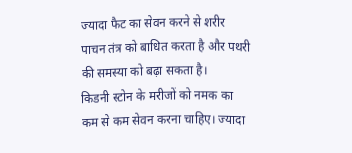ज्यादा फैट का सेवन करने से शरीर पाचन तंत्र को बाधित करता है और पथरी की समस्या को बढ़ा सकता है।
किडनी स्टोन के मरीजों को नमक का कम से कम सेवन करना चाहिए। ज्यादा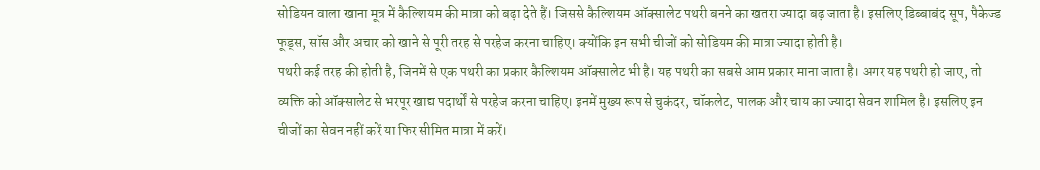सोडियन वाला खाना मूत्र में कैल्शियम की मात्रा को बढ़ा देते हैं। जिससे कैल्शियम ऑक्सालेट पथरी बनने का खतरा ज्यादा बढ़ जाता है। इसलिए डिब्बाबंद सूप, पैकेज्ड फूड्स, सॉस और अचार को खाने से पूरी तरह से परहेज करना चाहिए। क्योंकि इन सभी चीजों को सोडियम की मात्रा ज्यादा होती है।
पथरी कई तरह की होती है, जिनमें से एक पथरी का प्रकार कैल्शियम ऑक्सालेट भी है। यह पथरी का सबसे आम प्रकार माना जाता है। अगर यह पथरी हो जाए, तो व्यक्ति को ऑक्सालेट से भरपूर खाद्य पदार्थों से परहेज करना चाहिए। इनमें मुख्य रूप से चुकंदर, चॉकलेट, पालक और चाय का ज्यादा सेवन शामिल है। इसलिए इन चीजों का सेवन नहीं करें या फिर सीमित मात्रा में करें।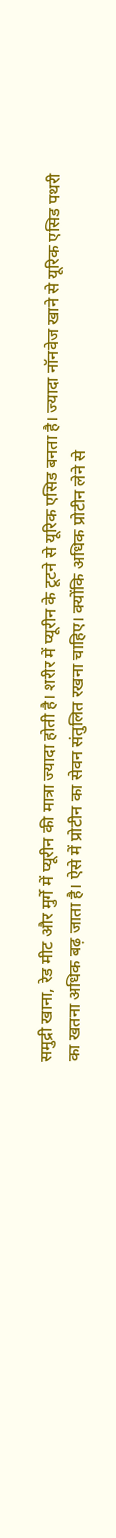समुद्री खाना, रेड मीट और मुर्गे में प्यूरीन की मात्रा ज्यादा होती है। शरीर में प्यूरीन के टूटने से यूरिक एसिड बनता है। ज्यादा नॉनवेज खाने से यूरिक एसिड पथरी का खतना अधिक बढ़ जाता है। ऐसे में प्रोटीन का सेवन संतुलित रखना चाहिए। क्योंकि अधिक प्रोटीन लेने से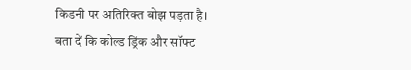किडनी पर अतिरिक्त बोझ पड़ता है।
बता दें कि कोल्ड ड्रिंक और सॉफ्ट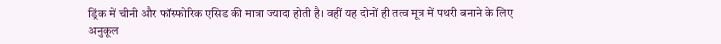ड्रिंक में चीनी और फॉस्फोरिक एसिड की मात्रा ज्यादा होती है। वहीं यह दोनों ही तत्व मूत्र में पथरी बनाने के लिए अनुकूल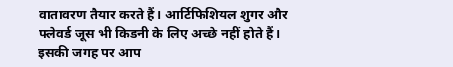वातावरण तैयार करते हैं। आर्टिफिशियल शुगर और फ्लेवर्ड जूस भी किडनी के लिए अच्छे नहीं होते हैं। इसकी जगह पर आप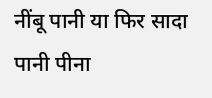नींबू पानी या फिर सादा पानी पीना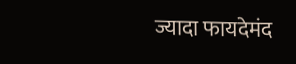ज्यादा फायदेमंद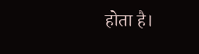होता है।